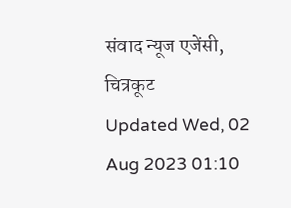संवाद न्यूज एजेंसी, चित्रकूट
Updated Wed, 02 Aug 2023 01:10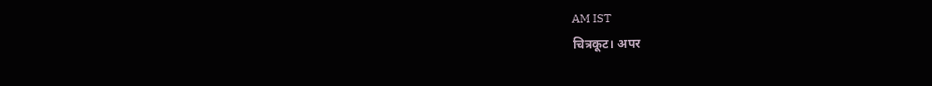AM IST
चित्रकूट। अपर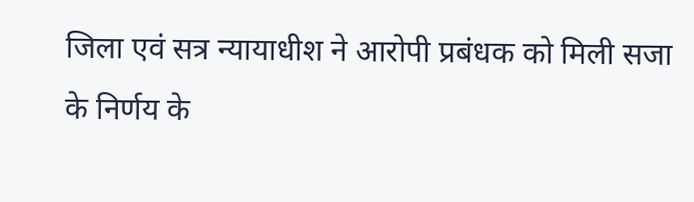जिला एवं सत्र न्यायाधीश ने आरोपी प्रबंधक को मिली सजा के निर्णय के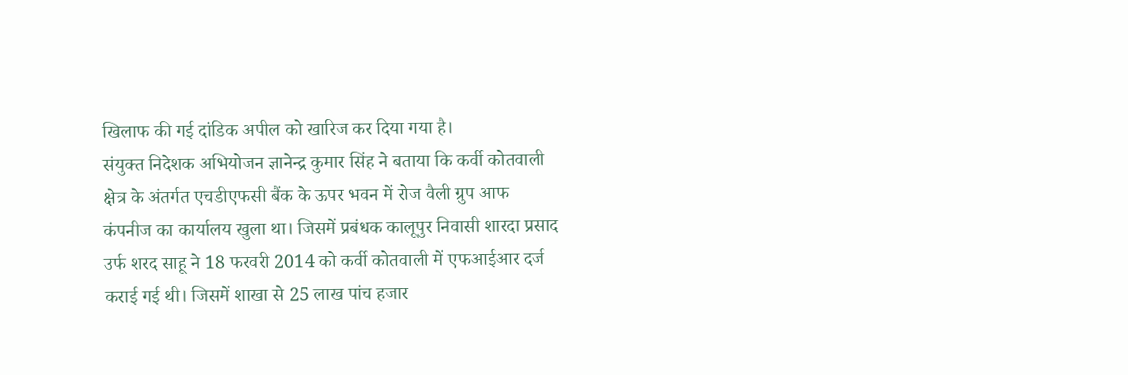खिलाफ की गई दांडिक अपील को खारिज कर दिया गया है।
संयुक्त निदेशक अभियोजन ज्ञानेन्द्र कुमार सिंह ने बताया कि कर्वी कोतवाली क्षेत्र के अंतर्गत एचडीएफसी बैंक के ऊपर भवन में रोज वैली ग्रुप आफ कंपनीज का कार्यालय खुला था। जिसमें प्रबंधक कालूपुर निवासी शारदा प्रसाद उर्फ शरद साहू ने 18 फरवरी 2014 को कर्वी कोतवाली में एफआईआर दर्ज कराई गई थी। जिसमें शाखा से 25 लाख पांच हजार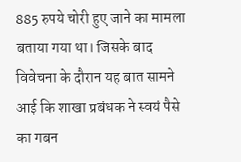885 रुपये चोरी हुए जाने का मामला बताया गया था। जिसके बाद विवेचना के दौरान यह बात सामने आई कि शाखा प्रबंधक ने स्वयं पैसे का गबन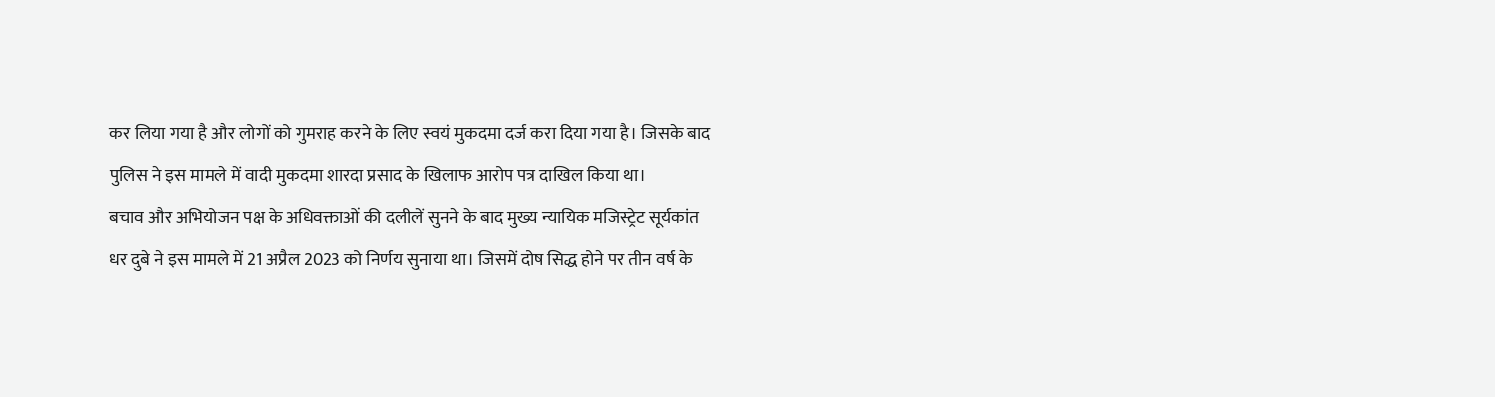कर लिया गया है और लोगों को गुमराह करने के लिए स्वयं मुकदमा दर्ज करा दिया गया है। जिसके बाद पुलिस ने इस मामले में वादी मुकदमा शारदा प्रसाद के खिलाफ आरोप पत्र दाखिल किया था।
बचाव और अभियोजन पक्ष के अधिवक्ताओं की दलीलें सुनने के बाद मुख्य न्यायिक मजिस्ट्रेट सूर्यकांत धर दुबे ने इस मामले में 21 अप्रैल 2023 को निर्णय सुनाया था। जिसमें दोष सिद्ध होने पर तीन वर्ष के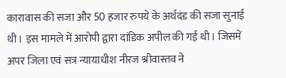कारावास की सजा और 50 हजार रुपये के अर्थदंड की सजा सुनाई थी। इस मामले में आरोपी द्वारा दांडिक अपील की गई थी। जिसमें अपर जिला एवं सत्र न्यायाधीश नीरज श्रीवास्तव ने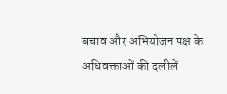बचाव और अभियोजन पक्ष के अधिवक्ताओं की दलीलें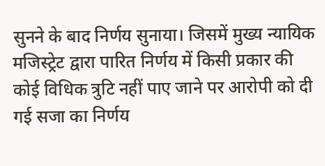सुनने के बाद निर्णय सुनाया। जिसमें मुख्य न्यायिक मजिस्ट्रेट द्वारा पारित निर्णय में किसी प्रकार की कोई विधिक त्रुटि नहीं पाए जाने पर आरोपी को दी गई सजा का निर्णय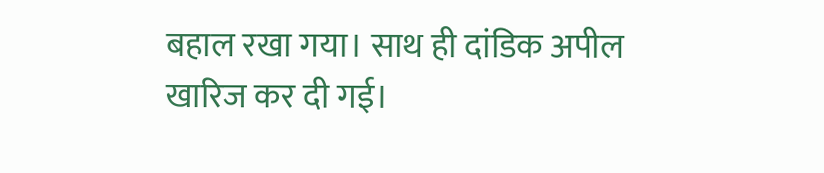बहाल रखा गया। साथ ही दांडिक अपील खारिज कर दी गई।